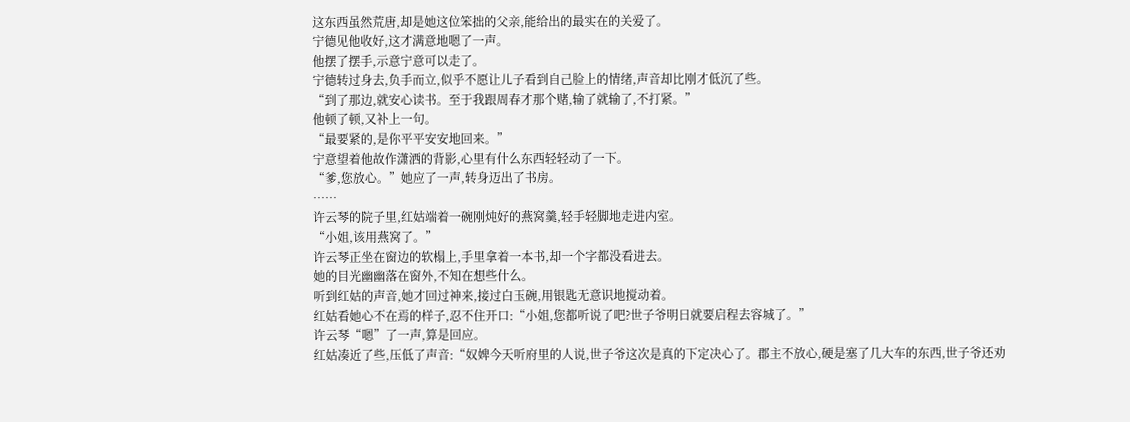这东西虽然荒唐,却是她这位笨拙的父亲,能给出的最实在的关爱了。
宁德见他收好,这才满意地嗯了一声。
他摆了摆手,示意宁意可以走了。
宁德转过身去,负手而立,似乎不愿让儿子看到自己脸上的情绪,声音却比刚才低沉了些。
“到了那边,就安心读书。至于我跟周春才那个赌,输了就输了,不打紧。”
他顿了顿,又补上一句。
“最要紧的,是你平平安安地回来。”
宁意望着他故作潇洒的背影,心里有什么东西轻轻动了一下。
“爹,您放心。”她应了一声,转身迈出了书房。
……
许云琴的院子里,红姑端着一碗刚炖好的燕窝羹,轻手轻脚地走进内室。
“小姐,该用燕窝了。”
许云琴正坐在窗边的软榻上,手里拿着一本书,却一个字都没看进去。
她的目光幽幽落在窗外,不知在想些什么。
听到红姑的声音,她才回过神来,接过白玉碗,用银匙无意识地搅动着。
红姑看她心不在焉的样子,忍不住开口:“小姐,您都听说了吧?世子爷明日就要启程去容城了。”
许云琴“嗯”了一声,算是回应。
红姑凑近了些,压低了声音:“奴婢今天听府里的人说,世子爷这次是真的下定决心了。郡主不放心,硬是塞了几大车的东西,世子爷还劝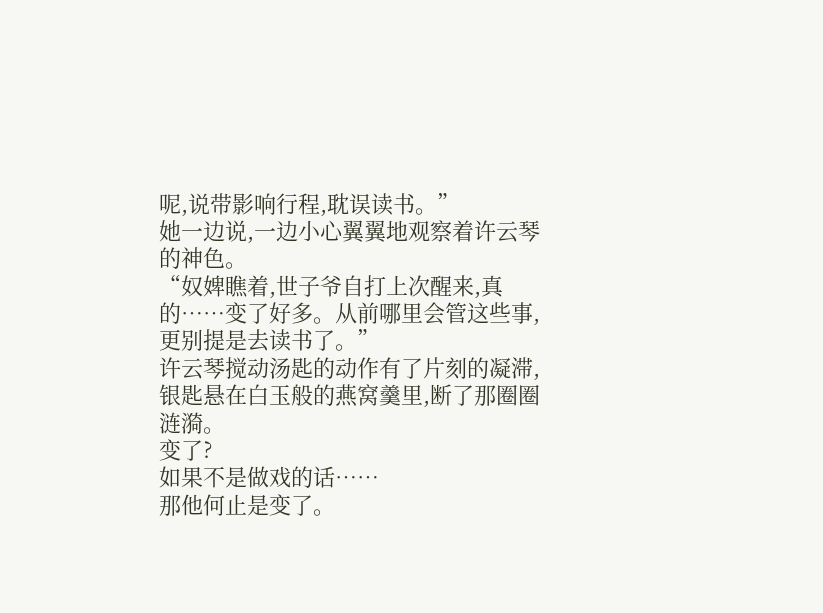呢,说带影响行程,耽误读书。”
她一边说,一边小心翼翼地观察着许云琴的神色。
“奴婢瞧着,世子爷自打上次醒来,真的……变了好多。从前哪里会管这些事,更别提是去读书了。”
许云琴搅动汤匙的动作有了片刻的凝滞,银匙悬在白玉般的燕窝羹里,断了那圈圈涟漪。
变了?
如果不是做戏的话……
那他何止是变了。